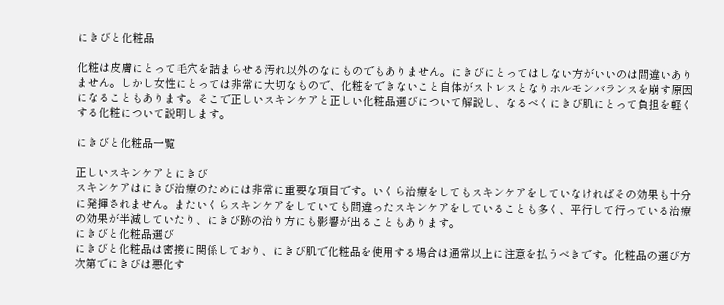にきびと化粧品

化粧は皮膚にとって毛穴を詰まらせる汚れ以外のなにものでもありません。にきびにとってはしない方がいいのは間違いありません。しかし女性にとっては非常に大切なもので、化粧をできないこと自体がストレスとなりホルモンバランスを崩す原因になることもあります。そこで正しいスキンケアと正しい化粧品選びについて解説し、なるべくにきび肌にとって負担を軽くする化粧について説明します。

にきびと化粧品一覧

正しいスキンケアとにきび
スキンケアはにきび治療のためには非常に重要な項目です。いくら治療をしてもスキンケアをしていなければその効果も十分に発揮されません。またいくらスキンケアをしていても間違ったスキンケアをしていることも多く、平行して行っている治療の効果が半減していたり、にきび跡の治り方にも影響が出ることもあります。
にきびと化粧品選び
にきびと化粧品は密接に関係しており、にきび肌で化粧品を使用する場合は通常以上に注意を払うべきです。化粧品の選び方次第でにきびは悪化す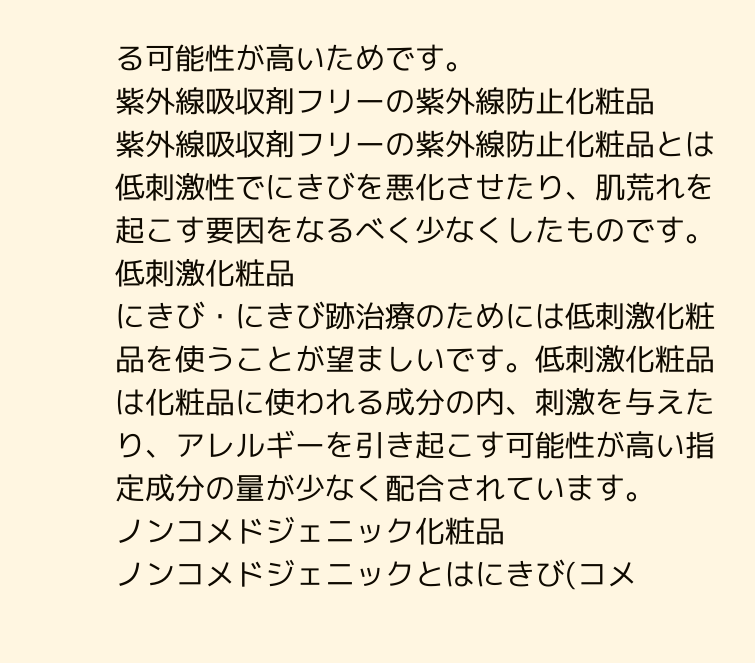る可能性が高いためです。
紫外線吸収剤フリーの紫外線防止化粧品
紫外線吸収剤フリーの紫外線防止化粧品とは低刺激性でにきびを悪化させたり、肌荒れを起こす要因をなるべく少なくしたものです。
低刺激化粧品
にきび・にきび跡治療のためには低刺激化粧品を使うことが望ましいです。低刺激化粧品は化粧品に使われる成分の内、刺激を与えたり、アレルギーを引き起こす可能性が高い指定成分の量が少なく配合されています。
ノンコメドジェニック化粧品
ノンコメドジェニックとはにきび(コメ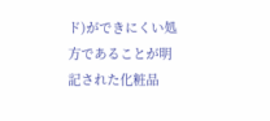ド)ができにくい処方であることが明記された化粧品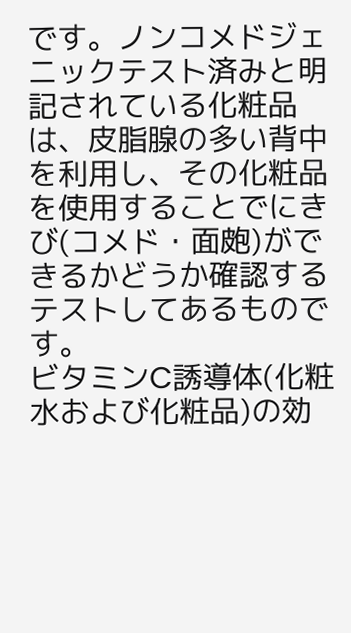です。ノンコメドジェニックテスト済みと明記されている化粧品は、皮脂腺の多い背中を利用し、その化粧品を使用することでにきび(コメド・面皰)ができるかどうか確認するテストしてあるものです。
ビタミンC誘導体(化粧水および化粧品)の効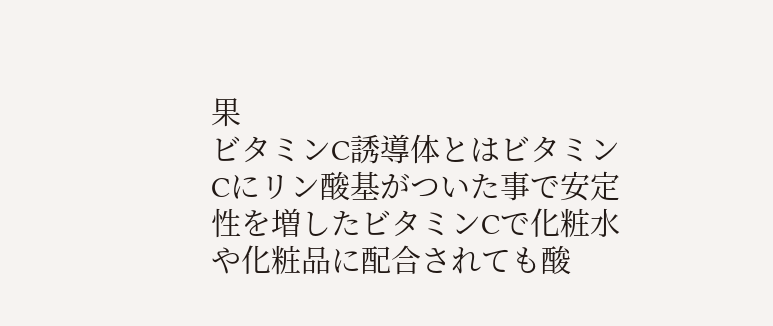果
ビタミンC誘導体とはビタミンCにリン酸基がついた事で安定性を増したビタミンCで化粧水や化粧品に配合されても酸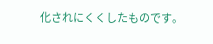化されにくくしたものです。